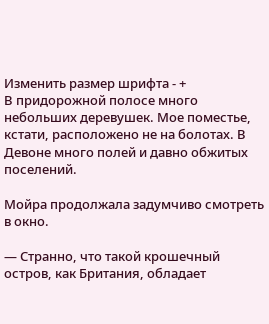Изменить размер шрифта - +
В придорожной полосе много небольших деревушек. Мое поместье, кстати, расположено не на болотах. В Девоне много полей и давно обжитых поселений.

Мойра продолжала задумчиво смотреть в окно.

— Странно, что такой крошечный остров, как Британия, обладает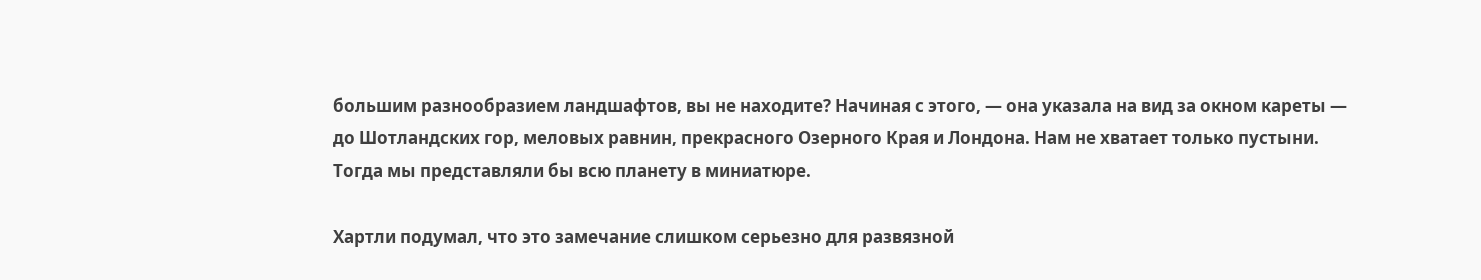большим разнообразием ландшафтов, вы не находите? Начиная с этого, — она указала на вид за окном кареты — до Шотландских гор, меловых равнин, прекрасного Озерного Края и Лондона. Нам не хватает только пустыни. Тогда мы представляли бы всю планету в миниатюре.

Хартли подумал, что это замечание слишком серьезно для развязной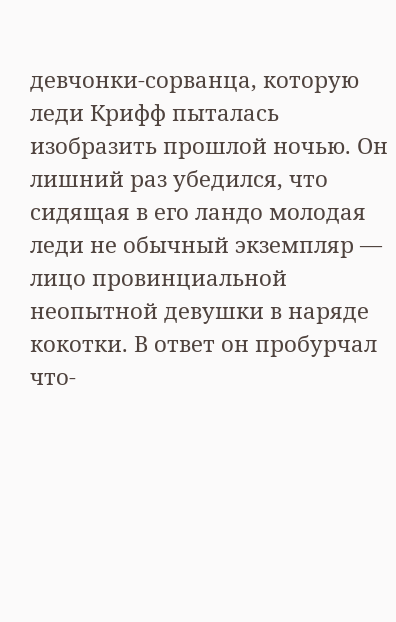девчонки-сорванца, которую леди Крифф пыталась изобразить прошлой ночью. Он лишний раз убедился, что сидящая в его ландо молодая леди не обычный экземпляр — лицо провинциальной неопытной девушки в наряде кокотки. В ответ он пробурчал что-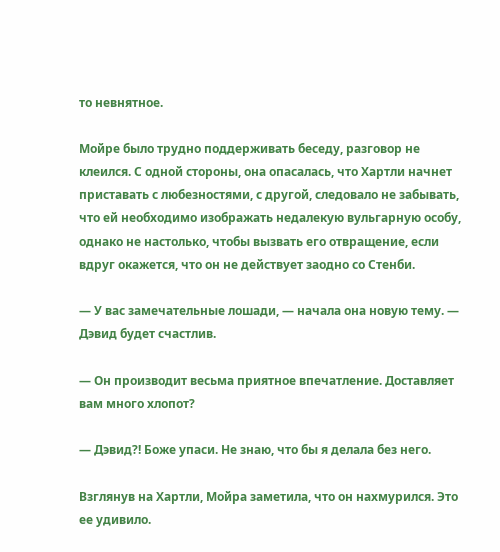то невнятное.

Мойре было трудно поддерживать беседу, разговор не клеился. С одной стороны, она опасалась, что Хартли начнет приставать с любезностями, с другой, следовало не забывать, что ей необходимо изображать недалекую вульгарную особу, однако не настолько, чтобы вызвать его отвращение, если вдруг окажется, что он не действует заодно со Стенби.

— У вас замечательные лошади, — начала она новую тему. — Дэвид будет счастлив.

— Он производит весьма приятное впечатление. Доставляет вам много хлопот?

— Дэвид?! Боже упаси. Не знаю, что бы я делала без него.

Взглянув на Хартли, Мойра заметила, что он нахмурился. Это ее удивило.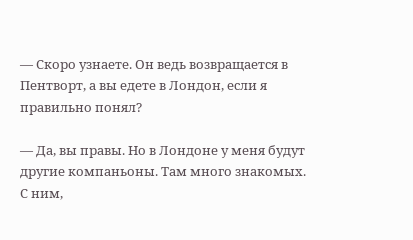— Скоро узнаете. Он ведь возвращается в Пентворт, а вы едете в Лондон, если я правильно понял?

— Да, вы правы. Но в Лондоне у меня будут другие компаньоны. Там много знакомых. С ним,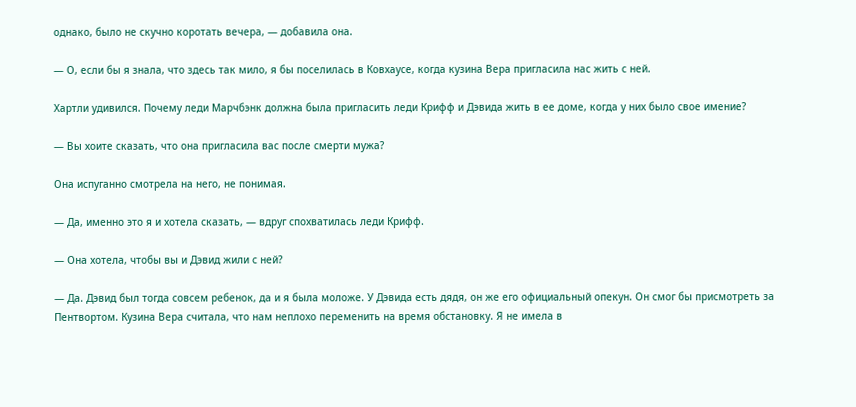однако, было не скучно коротать вечера, — добавила она.

— О, если бы я знала, что здесь так мило, я бы поселилась в Ковхаусе, когда кузина Вера пригласила нас жить с ней.

Хартли удивился. Почему леди Марчбэнк должна была пригласить леди Крифф и Дэвида жить в ее доме, когда у них было свое имение?

— Вы хоите сказать, что она пригласила вас после смерти мужа?

Она испуганно смотрела на него, не понимая.

— Да, именно это я и хотела сказать, — вдруг спохватилась леди Крифф.

— Она хотела, чтобы вы и Дэвид жили с ней?

— Да. Дэвид был тогда совсем ребенок, да и я была моложе. У Дэвида есть дядя, он же его официальный опекун. Он смог бы присмотреть за Пентвортом. Кузина Вера считала, что нам неплохо переменить на время обстановку. Я не имела в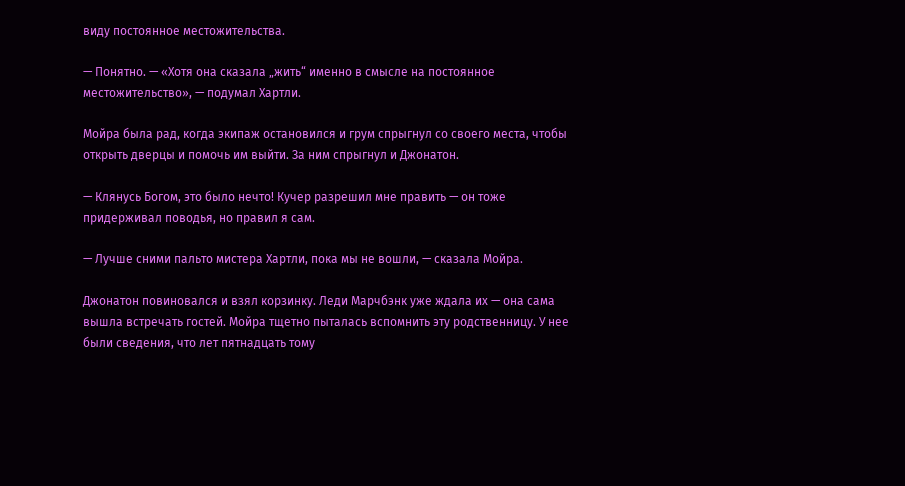виду постоянное местожительства.

— Понятно. — «Хотя она сказала „жить“ именно в смысле на постоянное местожительство», — подумал Хартли.

Мойра была рад, когда экипаж остановился и грум спрыгнул со своего места, чтобы открыть дверцы и помочь им выйти. За ним спрыгнул и Джонатон.

— Клянусь Богом, это было нечто! Кучер разрешил мне править — он тоже придерживал поводья, но правил я сам.

— Лучше сними пальто мистера Хартли, пока мы не вошли, — сказала Мойра.

Джонатон повиновался и взял корзинку. Леди Марчбэнк уже ждала их — она сама вышла встречать гостей. Мойра тщетно пыталась вспомнить эту родственницу. У нее были сведения, что лет пятнадцать тому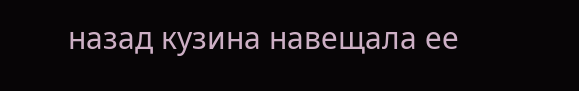назад кузина навещала ее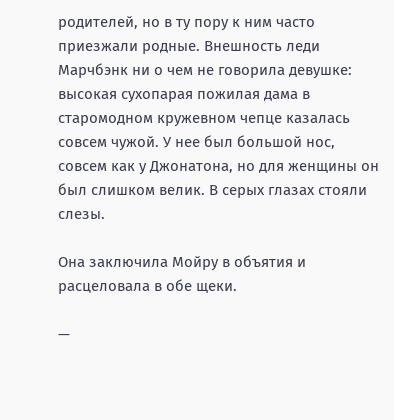родителей, но в ту пору к ним часто приезжали родные. Внешность леди Марчбэнк ни о чем не говорила девушке: высокая сухопарая пожилая дама в старомодном кружевном чепце казалась совсем чужой. У нее был большой нос, совсем как у Джонатона, но для женщины он был слишком велик. В серых глазах стояли слезы.

Она заключила Мойру в объятия и расцеловала в обе щеки.

—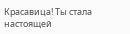Красавица! Ты стала настоящей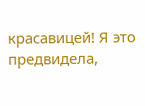красавицей! Я это предвидела,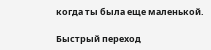когда ты была еще маленькой.

Быстрый переход